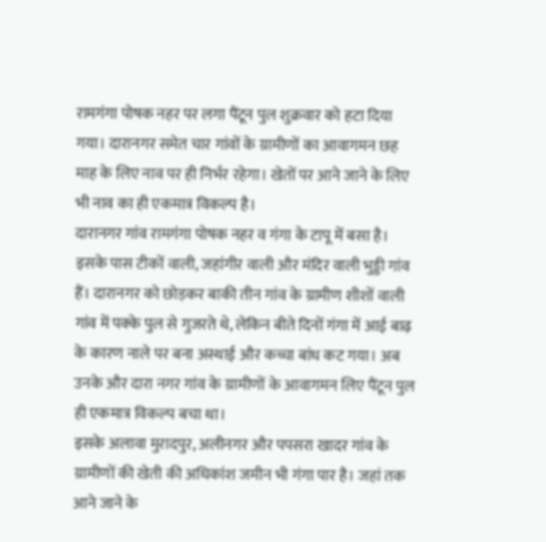रामगंगा पोषक नहर पर लगा पैंटून पुल शुक्रवार को हटा दिया गया। दारानगर समेत चार गांवों के ग्रामीणों का आवागमन छह माह के लिए नाव पर ही निर्भर रहेगा। खेतों पर आने जाने के लिए भी नाव का ही एकमात्र विकल्प है।
दारानगर गांव रामगंगा पोषक नहर व गंगा के टापू में बसा है। इसके पास टीकों वाली, जहांगीर वाली और मंदिर वाली भुड्डी गांव हैं। दारानगर को छोड़कर बाकी तीन गांव के ग्रामीण शीशों वाली गांव में पक्के पुल से गुजरते थे, लेकिन बीते दिनों गंगा में आई बाढ़ के कारण नाले पर बना अस्थाई और कच्चा बांध कट गया। अब उनके और दारा नगर गांव के ग्रामीणों के आवागमन लिए पैंटून पुल ही एकमात्र विकल्प बचा था।
इसके अलावा मुरादपुर, अलीनगर और पपसरा खादर गांव के ग्रामीणों की खेती की अधिकांश जमीन भी गंगा पार है। जहां तक आने जाने के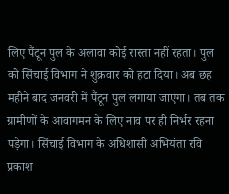लिए पैंटून पुल के अलावा कोई रास्ता नहीं रहता। पुल को सिंचाई विभाग ने शुक्रवार को हटा दिया। अब छह महीने बाद जनवरी में पैंटून पुल लगाया जाएगा। तब तक ग्रामीणों के आवागमन के लिए नाव पर ही निर्भर रहना पड़ेगा। सिंचाई विभाग के अधिशासी अभियंता रवि प्रकाश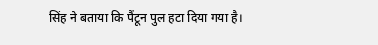सिंह ने बताया कि पैंटून पुल हटा दिया गया है।